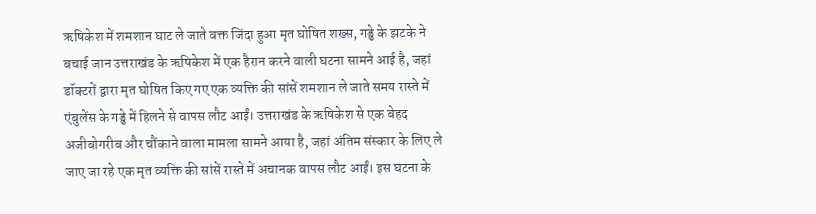ऋषिकेश में शमशान घाट ले जाते वक्त जिंदा हुआ मृत घोषित शख्स, गड्ढे के झटके ने बचाई जान उत्तराखंड के ऋषिकेश में एक हैरान करने वाली घटना सामने आई है, जहां डॉक्टरों द्वारा मृत घोषित किए गए एक व्यक्ति की सांसें शमशान ले जाते समय रास्ते में एंबुलेंस के गड्ढे में हिलने से वापस लौट आईं। उत्तराखंड के ऋषिकेश से एक बेहद अजीबोगरीब और चौंकाने वाला मामला सामने आया है, जहां अंतिम संस्कार के लिए ले जाए जा रहे एक मृत व्यक्ति की सांसें रास्ते में अचानक वापस लौट आईं। इस घटना के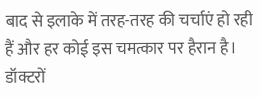बाद से इलाके में तरह-तरह की चर्चाएं हो रही हैं और हर कोई इस चमत्कार पर हैरान है। डॉक्टरों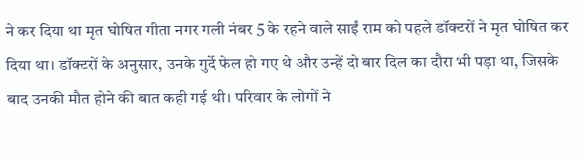ने कर दिया था मृत घोषित गीता नगर गली नंबर 5 के रहने वाले साईं राम को पहले डॉक्टरों ने मृत घोषित कर दिया था। डॉक्टरों के अनुसार, उनके गुर्दे फेल हो गए थे और उन्हें दो बार दिल का दौरा भी पड़ा था, जिसके बाद उनकी मौत होने की बात कही गई थी। परिवार के लोगों ने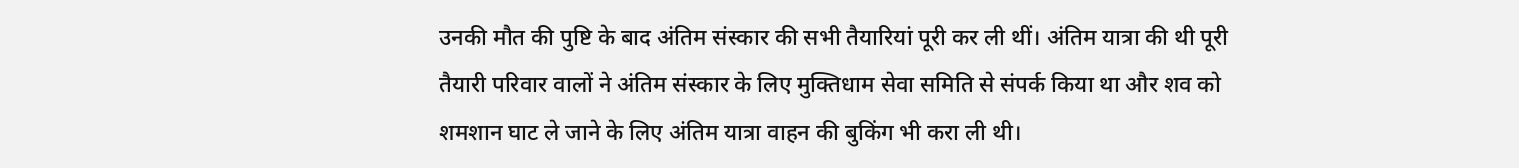उनकी मौत की पुष्टि के बाद अंतिम संस्कार की सभी तैयारियां पूरी कर ली थीं। अंतिम यात्रा की थी पूरी तैयारी परिवार वालों ने अंतिम संस्कार के लिए मुक्तिधाम सेवा समिति से संपर्क किया था और शव को शमशान घाट ले जाने के लिए अंतिम यात्रा वाहन की बुकिंग भी करा ली थी।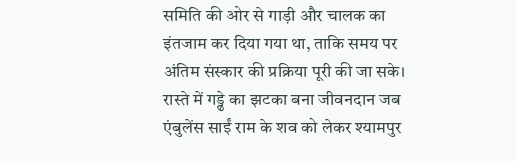समिति की ओर से गाड़ी और चालक का इंतजाम कर दिया गया था, ताकि समय पर अंतिम संस्कार की प्रक्रिया पूरी की जा सके। रास्ते में गड्ढे का झटका बना जीवनदान जब एंबुलेंस साईं राम के शव को लेकर श्यामपुर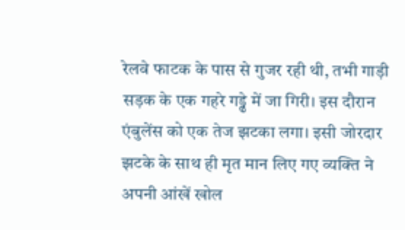रेलवे फाटक के पास से गुजर रही थी, तभी गाड़ी सड़क के एक गहरे गड्ढे में जा गिरी। इस दौरान एंबुलेंस को एक तेज झटका लगा। इसी जोरदार झटके के साथ ही मृत मान लिए गए व्यक्ति ने अपनी आंखें खोल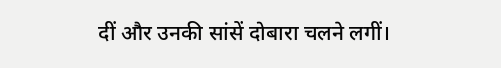दीं और उनकी सांसें दोबारा चलने लगीं।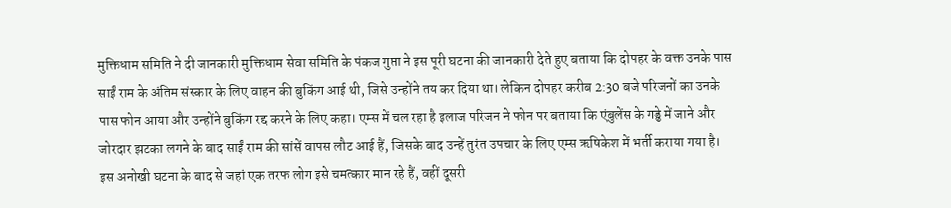मुक्तिधाम समिति ने दी जानकारी मुक्तिधाम सेवा समिति के पंकज गुप्ता ने इस पूरी घटना की जानकारी देते हुए बताया कि दोपहर के वक्त उनके पास साईं राम के अंतिम संस्कार के लिए वाहन की बुकिंग आई थी, जिसे उन्होंने तय कर दिया था। लेकिन दोपहर करीब 2:30 बजे परिजनों का उनके पास फोन आया और उन्होंने बुकिंग रद्द करने के लिए कहा। एम्स में चल रहा है इलाज परिजन ने फोन पर बताया कि एंबुलेंस के गड्ढे में जाने और जोरदार झटका लगने के बाद साईं राम की सांसें वापस लौट आई हैं, जिसके बाद उन्हें तुरंत उपचार के लिए एम्स ऋषिकेश में भर्ती कराया गया है। इस अनोखी घटना के बाद से जहां एक तरफ लोग इसे चमत्कार मान रहे हैं, वहीं दूसरी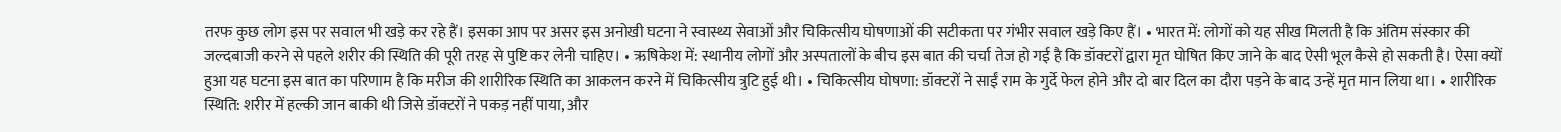तरफ कुछ लोग इस पर सवाल भी खड़े कर रहे हैं। इसका आप पर असर इस अनोखी घटना ने स्वास्थ्य सेवाओं और चिकित्सीय घोषणाओं की सटीकता पर गंभीर सवाल खड़े किए हैं। • भारत में: लोगों को यह सीख मिलती है कि अंतिम संस्कार की जल्दबाजी करने से पहले शरीर की स्थिति की पूरी तरह से पुष्टि कर लेनी चाहिए। • ऋषिकेश में: स्थानीय लोगों और अस्पतालों के बीच इस बात की चर्चा तेज हो गई है कि डॉक्टरों द्वारा मृत घोषित किए जाने के बाद ऐसी भूल कैसे हो सकती है। ऐसा क्यों हुआ यह घटना इस बात का परिणाम है कि मरीज की शारीरिक स्थिति का आकलन करने में चिकित्सीय त्रुटि हुई थी। • चिकित्सीय घोषणा: डॉक्टरों ने साईं राम के गुर्दे फेल होने और दो बार दिल का दौरा पड़ने के बाद उन्हें मृत मान लिया था। • शारीरिक स्थिति: शरीर में हल्की जान बाकी थी जिसे डॉक्टरों ने पकड़ नहीं पाया, और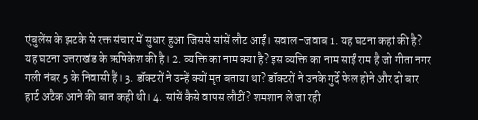एंबुलेंस के झटके से रक्त संचार में सुधार हुआ जिससे सांसें लौट आईं। सवाल-जवाब 1. यह घटना कहां की है? यह घटना उत्तराखंड के ऋषिकेश की है। 2. व्यक्ति का नाम क्या है? इस व्यक्ति का नाम साईं राम है जो गीता नगर गली नंबर 5 के निवासी हैं। 3. डॉक्टरों ने उन्हें क्यों मृत बताया था? डॉक्टरों ने उनके गुर्दे फेल होने और दो बार हार्ट अटैक आने की बात कही थी। 4. सांसें कैसे वापस लौटीं? शमशान ले जा रही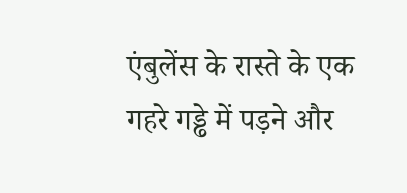एंबुलेंस के रास्ते के एक गहरे गड्ढे में पड़ने और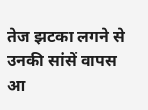तेज झटका लगने से उनकी सांसें वापस आ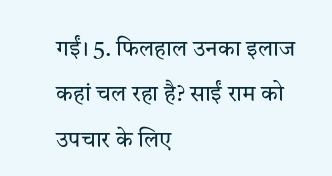गईं। 5. फिलहाल उनका इलाज कहां चल रहा है? साईं राम को उपचार के लिए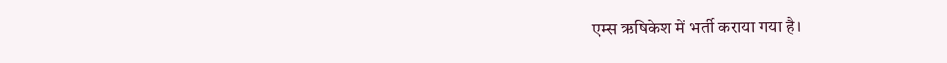एम्स ऋषिकेश में भर्ती कराया गया है।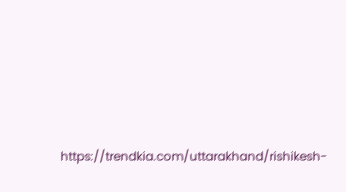https://trendkia.com/uttarakhand/rishikesh-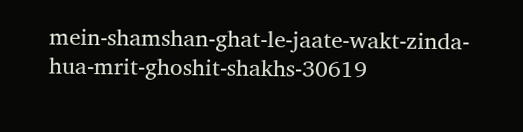mein-shamshan-ghat-le-jaate-wakt-zinda-hua-mrit-ghoshit-shakhs-30619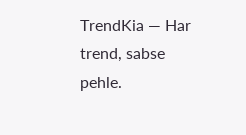TrendKia — Har trend, sabse pehle.